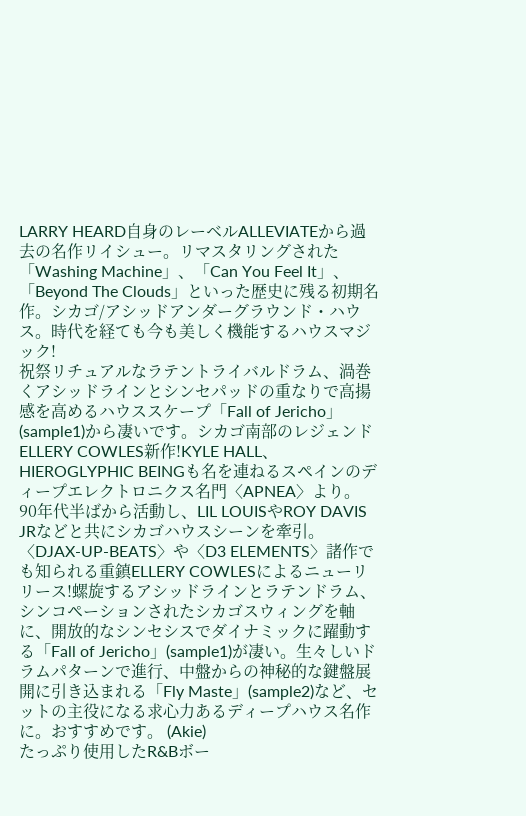LARRY HEARD自身のレーベルALLEVIATEから過去の名作リイシュー。リマスタリングされた「Washing Machine」、「Can You Feel It」、「Beyond The Clouds」といった歴史に残る初期名作。シカゴ/アシッドアンダーグラウンド・ハウス。時代を経ても今も美しく機能するハウスマジック!
祝祭リチュアルなラテントライバルドラム、渦巻くアシッドラインとシンセパッドの重なりで高揚感を高めるハウススケープ「Fall of Jericho」(sample1)から凄いです。シカゴ南部のレジェンドELLERY COWLES新作!KYLE HALL、HIEROGLYPHIC BEINGも名を連ねるスペインのディープエレクトロニクス名門〈APNEA〉より。
90年代半ばから活動し、LIL LOUISやROY DAVIS JRなどと共にシカゴハウスシーンを牽引。〈DJAX-UP-BEATS〉や〈D3 ELEMENTS〉諸作でも知られる重鎮ELLERY COWLESによるニューリリース!螺旋するアシッドラインとラテンドラム、シンコペーションされたシカゴスウィングを軸に、開放的なシンセシスでダイナミックに躍動する「Fall of Jericho」(sample1)が凄い。生々しいドラムパターンで進行、中盤からの神秘的な鍵盤展開に引き込まれる「Fly Maste」(sample2)など、セットの主役になる求心力あるディープハウス名作に。おすすめです。 (Akie)
たっぷり使用したR&Bボー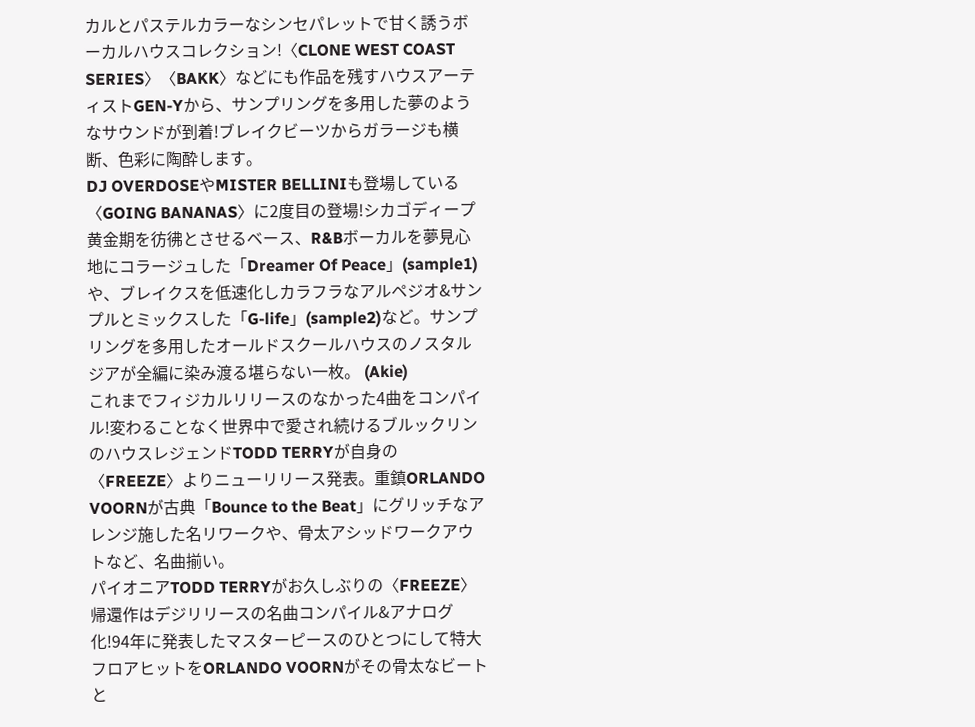カルとパステルカラーなシンセパレットで甘く誘うボーカルハウスコレクション!〈CLONE WEST COAST SERIES〉〈BAKK〉などにも作品を残すハウスアーティストGEN-Yから、サンプリングを多用した夢のようなサウンドが到着!ブレイクビーツからガラージも横断、色彩に陶酔します。
DJ OVERDOSEやMISTER BELLINIも登場している〈GOING BANANAS〉に2度目の登場!シカゴディープ黄金期を彷彿とさせるベース、R&Bボーカルを夢見心地にコラージュした「Dreamer Of Peace」(sample1)や、ブレイクスを低速化しカラフラなアルペジオ&サンプルとミックスした「G-life」(sample2)など。サンプリングを多用したオールドスクールハウスのノスタルジアが全編に染み渡る堪らない一枚。 (Akie)
これまでフィジカルリリースのなかった4曲をコンパイル!変わることなく世界中で愛され続けるブルックリンのハウスレジェンドTODD TERRYが自身の〈FREEZE〉よりニューリリース発表。重鎮ORLANDO VOORNが古典「Bounce to the Beat」にグリッチなアレンジ施した名リワークや、骨太アシッドワークアウトなど、名曲揃い。
パイオニアTODD TERRYがお久しぶりの〈FREEZE〉帰還作はデジリリースの名曲コンパイル&アナログ化!94年に発表したマスターピースのひとつにして特大フロアヒットをORLANDO VOORNがその骨太なビートと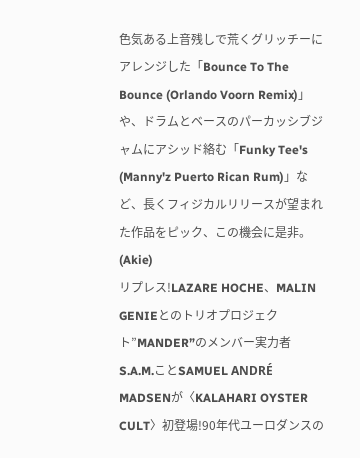色気ある上音残しで荒くグリッチーにアレンジした「Bounce To The Bounce (Orlando Voorn Remix)」や、ドラムとベースのパーカッシブジャムにアシッド絡む「Funky Tee's (Manny'z Puerto Rican Rum)」など、長くフィジカルリリースが望まれた作品をピック、この機会に是非。 (Akie)
リプレス!LAZARE HOCHE、MALIN GENIEとのトリオプロジェクト”MANDER”のメンバー実力者S.A.M.ことSAMUEL ANDRÉ MADSENが〈KALAHARI OYSTER CULT〉初登場!90年代ユーロダンスの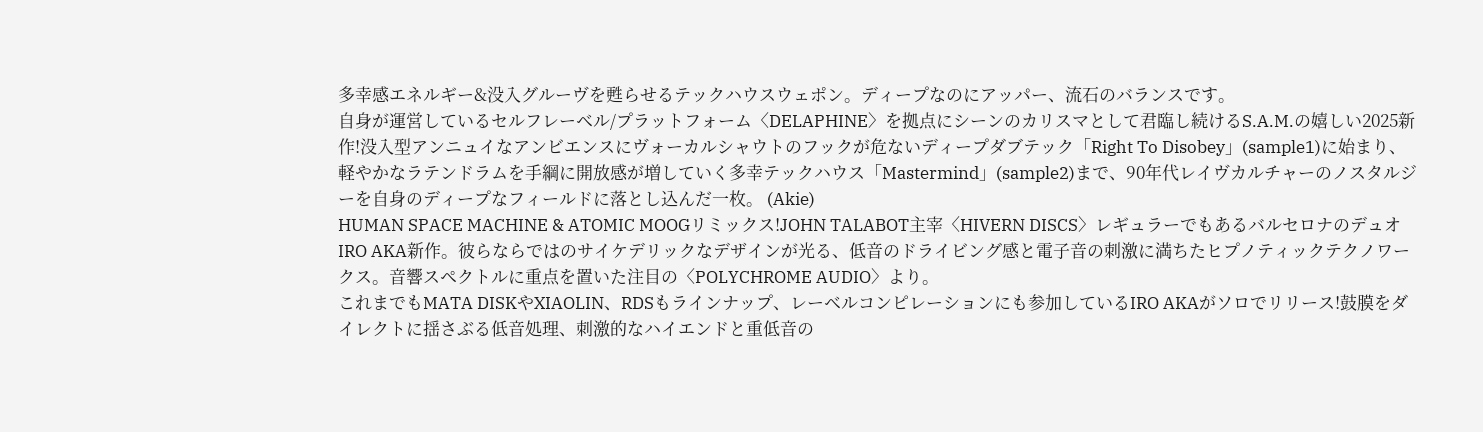多幸感エネルギー&没入グルーヴを甦らせるテックハウスウェポン。ディープなのにアッパー、流石のバランスです。
自身が運営しているセルフレーベル/プラットフォーム〈DELAPHINE〉を拠点にシーンのカリスマとして君臨し続けるS.A.M.の嬉しい2025新作!没入型アンニュイなアンビエンスにヴォーカルシャウトのフックが危ないディープダブテック「Right To Disobey」(sample1)に始まり、軽やかなラテンドラムを手綱に開放感が増していく多幸テックハウス「Mastermind」(sample2)まで、90年代レイヴカルチャーのノスタルジーを自身のディープなフィールドに落とし込んだ一枚。 (Akie)
HUMAN SPACE MACHINE & ATOMIC MOOGリミックス!JOHN TALABOT主宰〈HIVERN DISCS〉レギュラーでもあるバルセロナのデュオIRO AKA新作。彼らならではのサイケデリックなデザインが光る、低音のドライビング感と電子音の刺激に満ちたヒプノティックテクノワークス。音響スペクトルに重点を置いた注目の〈POLYCHROME AUDIO〉より。
これまでもMATA DISKやXIAOLIN、RDSもラインナップ、レーベルコンピレーションにも参加しているIRO AKAがソロでリリース!鼓膜をダイレクトに揺さぶる低音処理、刺激的なハイエンドと重低音の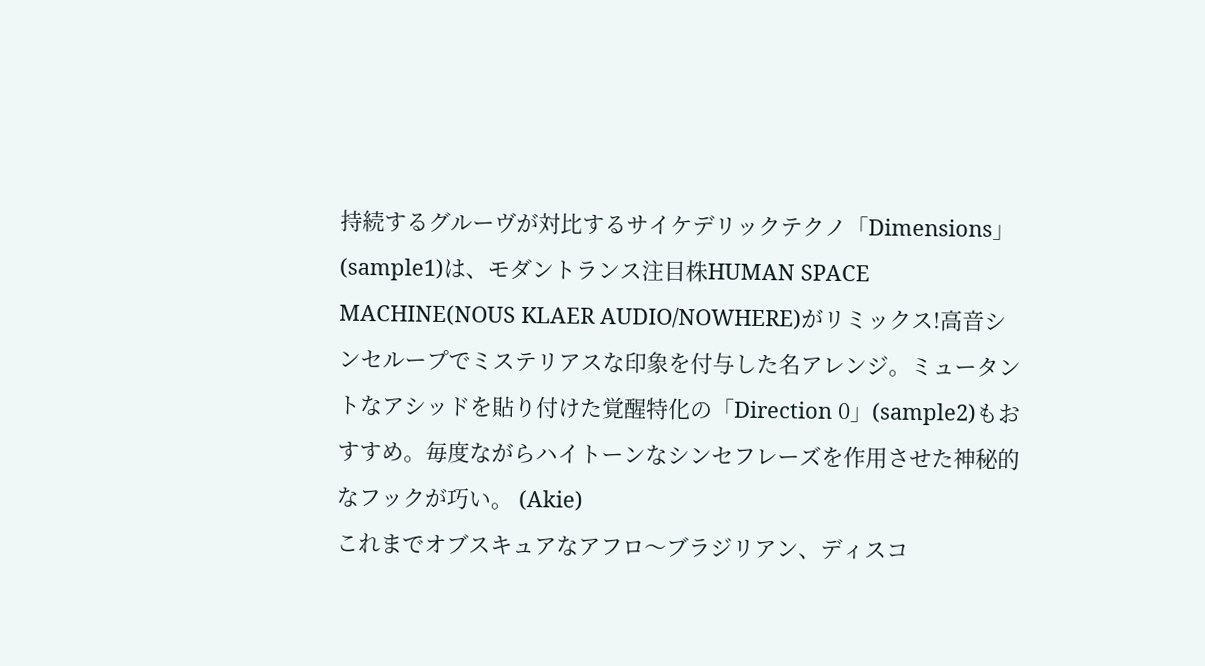持続するグルーヴが対比するサイケデリックテクノ「Dimensions」(sample1)は、モダントランス注目株HUMAN SPACE MACHINE(NOUS KLAER AUDIO/NOWHERE)がリミックス!高音シンセループでミステリアスな印象を付与した名アレンジ。ミュータントなアシッドを貼り付けた覚醒特化の「Direction 0」(sample2)もおすすめ。毎度ながらハイトーンなシンセフレーズを作用させた神秘的なフックが巧い。 (Akie)
これまでオブスキュアなアフロ〜ブラジリアン、ディスコ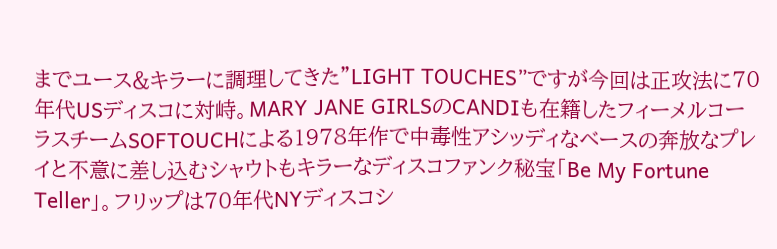までユース&キラーに調理してきた”LIGHT TOUCHES”ですが今回は正攻法に70年代USディスコに対峙。MARY JANE GIRLSのCANDIも在籍したフィーメルコーラスチームSOFTOUCHによる1978年作で中毒性アシッディなベースの奔放なプレイと不意に差し込むシャウトもキラーなディスコファンク秘宝「Be My Fortune Teller」。フリップは70年代NYディスコシ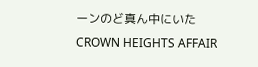ーンのど真ん中にいたCROWN HEIGHTS AFFAIR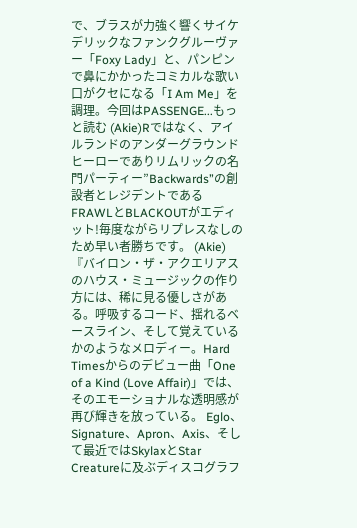で、ブラスが力強く響くサイケデリックなファンクグルーヴァー「Foxy Lady」と、パンピンで鼻にかかったコミカルな歌い口がクセになる「I Am Me」を調理。今回はPASSENGE...もっと読む (Akie)Rではなく、アイルランドのアンダーグラウンドヒーローでありリムリックの名門パーティー”Backwards”の創設者とレジデントであるFRAWLとBLACKOUTがエディット!毎度ながらリプレスなしのため早い者勝ちです。 (Akie)
『バイロン・ザ・アクエリアスのハウス・ミュージックの作り方には、稀に見る優しさがある。呼吸するコード、揺れるベースライン、そして覚えているかのようなメロディー。Hard Timesからのデビュー曲「One of a Kind (Love Affair)」では、そのエモーショナルな透明感が再び輝きを放っている。 Eglo、Signature、Apron、Axis、そして最近ではSkylaxとStar Creatureに及ぶディスコグラフ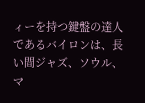ィーを持つ鍵盤の達人であるバイロンは、長い間ジャズ、ソウル、マ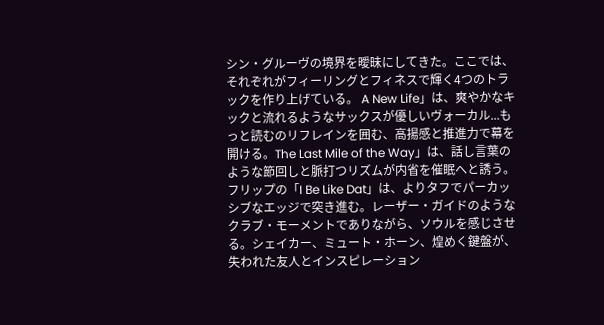シン・グルーヴの境界を曖昧にしてきた。ここでは、それぞれがフィーリングとフィネスで輝く4つのトラックを作り上げている。 A New Life」は、爽やかなキックと流れるようなサックスが優しいヴォーカル...もっと読むのリフレインを囲む、高揚感と推進力で幕を開ける。The Last Mile of the Way」は、話し言葉のような節回しと脈打つリズムが内省を催眠へと誘う。フリップの「I Be Like Dat」は、よりタフでパーカッシブなエッジで突き進む。レーザー・ガイドのようなクラブ・モーメントでありながら、ソウルを感じさせる。シェイカー、ミュート・ホーン、煌めく鍵盤が、失われた友人とインスピレーション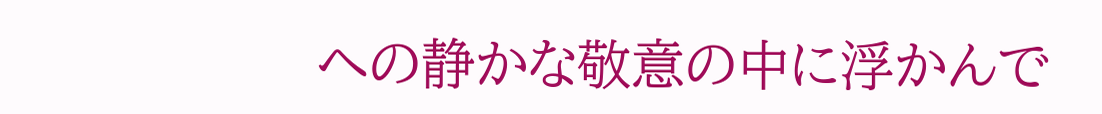への静かな敬意の中に浮かんで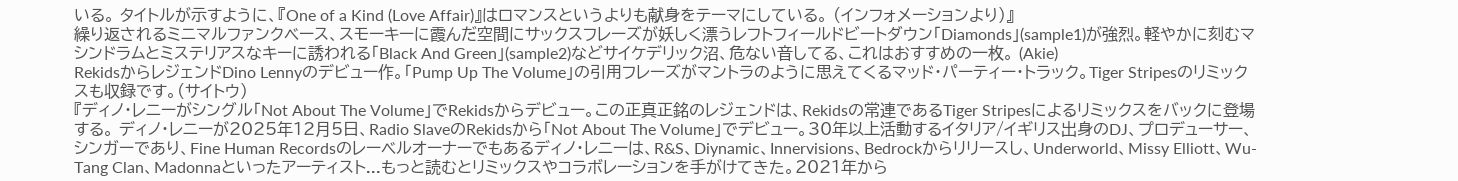いる。 タイトルが示すように、『One of a Kind (Love Affair)』はロマンスというよりも献身をテーマにしている。 (インフォメーションより)』
繰り返されるミニマルファンクベース、スモーキーに霞んだ空間にサックスフレーズが妖しく漂うレフトフィールドビートダウン「Diamonds」(sample1)が強烈。軽やかに刻むマシンドラムとミステリアスなキーに誘われる「Black And Green」(sample2)などサイケデリック沼、危ない音してる、これはおすすめの一枚。 (Akie)
RekidsからレジェンドDino Lennyのデビュー作。「Pump Up The Volume」の引用フレーズがマントラのように思えてくるマッド・パーティー・トラック。Tiger Stripesのリミックスも収録です。(サイトウ)
『ディノ・レニーがシングル「Not About The Volume」でRekidsからデビュー。この正真正銘のレジェンドは、Rekidsの常連であるTiger Stripesによるリミックスをバックに登場する。 ディノ・レニーが2025年12月5日、Radio SlaveのRekidsから「Not About The Volume」でデビュー。30年以上活動するイタリア/イギリス出身のDJ、プロデューサー、シンガーであり、Fine Human Recordsのレーベルオーナーでもあるディノ・レニーは、R&S、Diynamic、Innervisions、Bedrockからリリースし、Underworld、Missy Elliott、Wu-Tang Clan、Madonnaといったアーティスト...もっと読むとリミックスやコラボレーションを手がけてきた。2021年から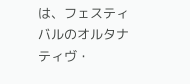は、フェスティバルのオルタナティヴ・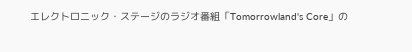エレクトロニック・ステージのラジオ番組「Tomorrowland's Core」の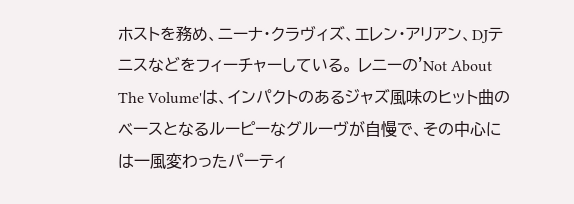ホストを務め、ニーナ・クラヴィズ、エレン・アリアン、DJテニスなどをフィーチャーしている。 レニーの'Not About The Volume'は、インパクトのあるジャズ風味のヒット曲のベースとなるルーピーなグルーヴが自慢で、その中心には一風変わったパーティ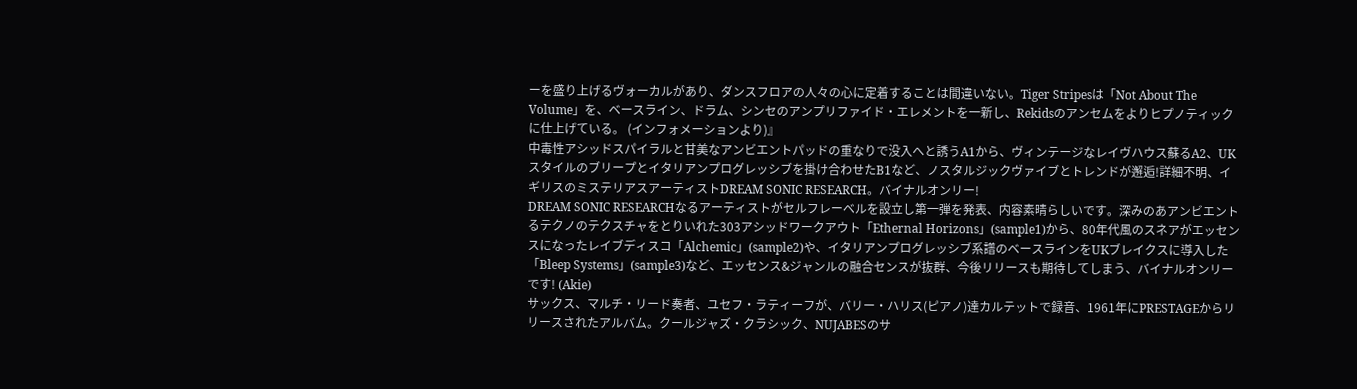ーを盛り上げるヴォーカルがあり、ダンスフロアの人々の心に定着することは間違いない。Tiger Stripesは「Not About The Volume」を、ベースライン、ドラム、シンセのアンプリファイド・エレメントを一新し、Rekidsのアンセムをよりヒプノティックに仕上げている。 (インフォメーションより)』
中毒性アシッドスパイラルと甘美なアンビエントパッドの重なりで没入へと誘うA1から、ヴィンテージなレイヴハウス蘇るA2、UKスタイルのブリープとイタリアンプログレッシブを掛け合わせたB1など、ノスタルジックヴァイブとトレンドが邂逅!詳細不明、イギリスのミステリアスアーティストDREAM SONIC RESEARCH。バイナルオンリー!
DREAM SONIC RESEARCHなるアーティストがセルフレーベルを設立し第一弾を発表、内容素晴らしいです。深みのあアンビエントるテクノのテクスチャをとりいれた303アシッドワークアウト「Ethernal Horizons」(sample1)から、80年代風のスネアがエッセンスになったレイブディスコ「Alchemic」(sample2)や、イタリアンプログレッシブ系譜のベースラインをUKブレイクスに導入した「Bleep Systems」(sample3)など、エッセンス&ジャンルの融合センスが抜群、今後リリースも期待してしまう、バイナルオンリーです! (Akie)
サックス、マルチ・リード奏者、ユセフ・ラティーフが、バリー・ハリス(ピアノ)達カルテットで録音、1961年にPRESTAGEからリリースされたアルバム。クールジャズ・クラシック、NUJABESのサ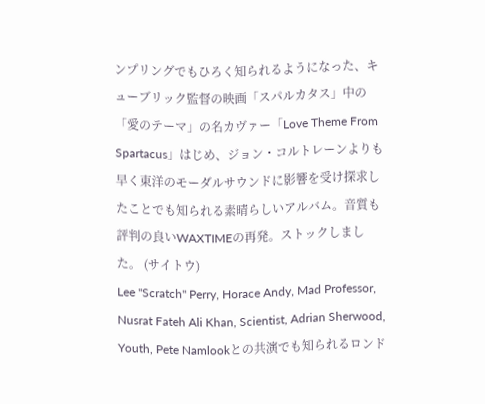ンプリングでもひろく知られるようになった、キューブリック監督の映画「スパルカタス」中の「愛のテーマ」の名カヴァー「Love Theme From Spartacus」はじめ、ジョン・コルトレーンよりも早く東洋のモーダルサウンドに影響を受け探求したことでも知られる素晴らしいアルバム。音質も評判の良いWAXTIMEの再発。ストックしました。 (サイトウ)
Lee "Scratch" Perry, Horace Andy, Mad Professor, Nusrat Fateh Ali Khan, Scientist, Adrian Sherwood, Youth, Pete Namlookとの共演でも知られるロンド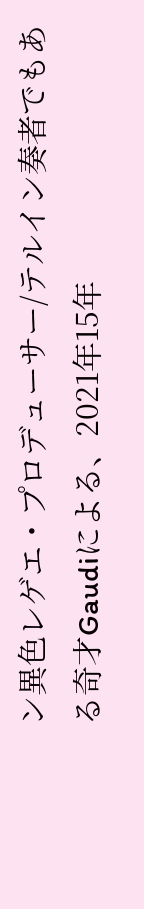ン異色レゲエ・プロデューサー/テルイン奏者でもある奇才Gaudiによる、2021年15年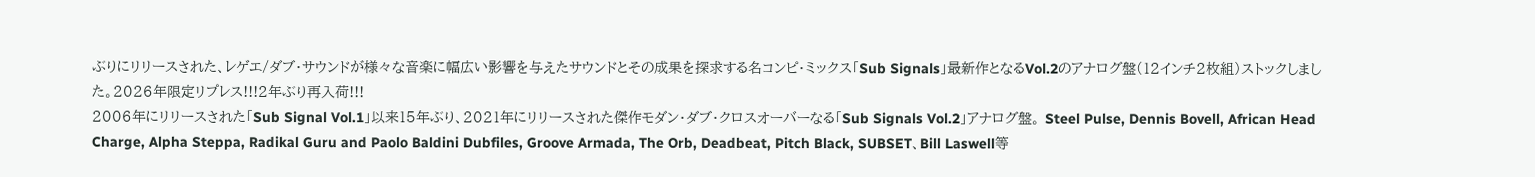ぶりにリリースされた、レゲエ/ダブ・サウンドが様々な音楽に幅広い影響を与えたサウンドとその成果を探求する名コンピ・ミックス「Sub Signals」最新作となるVol.2のアナログ盤(12インチ2枚組)ストックしました。2026年限定リプレス!!!2年ぶり再入荷!!!
2006年にリリースされた「Sub Signal Vol.1」以来15年ぶり、2021年にリリースされた傑作モダン・ダブ・クロスオーバーなる「Sub Signals Vol.2」アナログ盤。 Steel Pulse, Dennis Bovell, African Head Charge, Alpha Steppa, Radikal Guru and Paolo Baldini Dubfiles, Groove Armada, The Orb, Deadbeat, Pitch Black, SUBSET、Bill Laswell等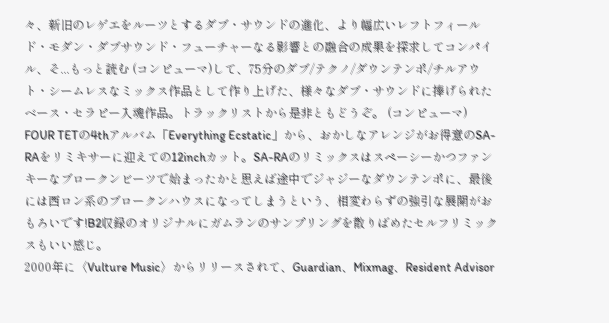々、新旧のレゲエをルーツとするダブ・サウンドの進化、より幅広いレフトフィールド・モダン・ダブサウンド・フューチャーなる影響との融合の成果を探求してコンパイル、そ...もっと読む (コンピューマ)して、75分のダブ/テクノ/ダウンテンポ/チルアウト・シームレスなミックス作品として作り上げた、様々なダブ・サウンドに捧げられたベース・セラピー入魂作品。トラックリストから是非ともどうぞ。 (コンピューマ)
FOUR TETの4thアルバム「Everything Ecstatic」から、おかしなアレンジがお得意のSA-RAをリミキサーに迎えての12inchカット。SA-RAのリミックスはスペーシーかつファンキーなブロークンビーツで始まったかと思えば途中でジャジーなダウンテンポに、最後には西ロン系のブロークンハウスになってしまうという、相変わらずの強引な展開がおもろいです!B2収録のオリジナルにガムランのサンプリングを散りばめたセルフリミックスもいい感じ。
2000年に〈Vulture Music〉からリリースされて、Guardian、Mixmag、Resident Advisor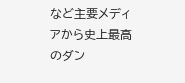など主要メディアから史上最高のダン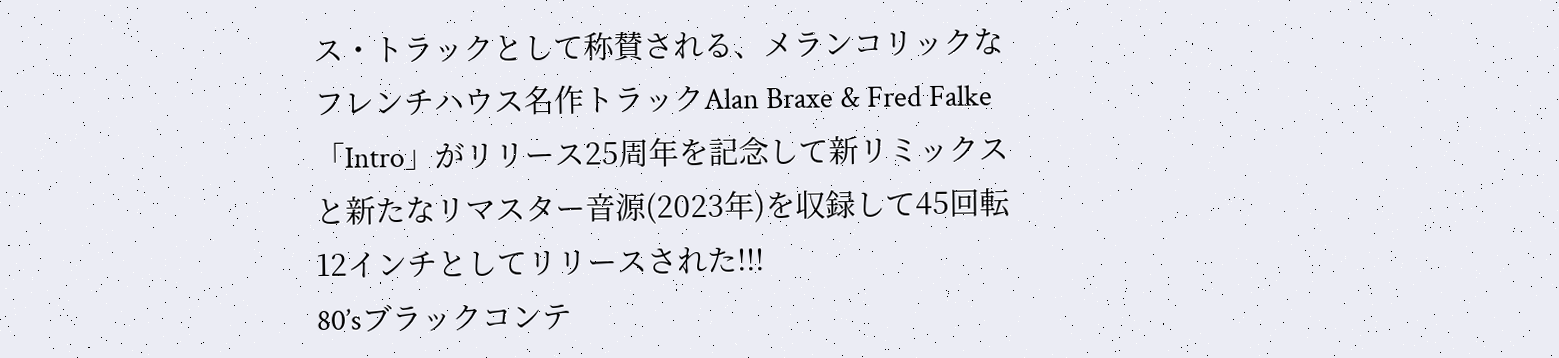ス・トラックとして称賛される、メランコリックなフレンチハウス名作トラックAlan Braxe & Fred Falke「Intro」がリリース25周年を記念して新リミックスと新たなリマスター音源(2023年)を収録して45回転12インチとしてリリースされた!!!
80’sブラックコンテ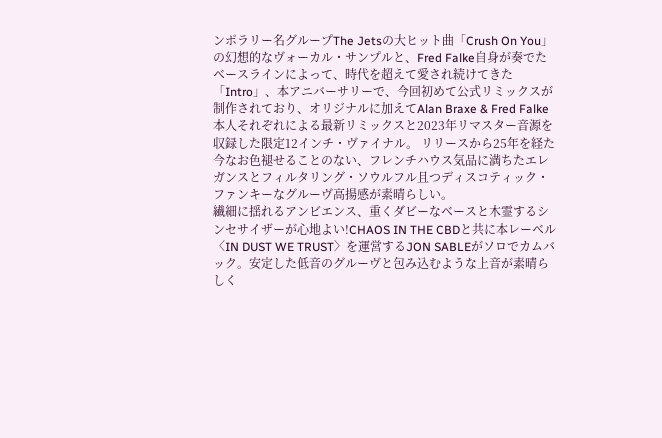ンポラリー名グループThe Jetsの大ヒット曲「Crush On You」の幻想的なヴォーカル・サンプルと、Fred Falke自身が奏でたベースラインによって、時代を超えて愛され続けてきた「Intro」、本アニバーサリーで、今回初めて公式リミックスが制作されており、オリジナルに加えてAlan Braxe & Fred Falke本人それぞれによる最新リミックスと2023年リマスター音源を収録した限定12インチ・ヴァイナル。 リリースから25年を経た今なお色褪せることのない、フレンチハウス気品に満ちたエレガンスとフィルタリング・ソウルフル且つディスコティック・ファンキーなグルーヴ高揚感が素晴らしい。
繊細に揺れるアンビエンス、重くダビーなベースと木霊するシンセサイザーが心地よい!CHAOS IN THE CBDと共に本レーベル〈IN DUST WE TRUST〉を運営するJON SABLEがソロでカムバック。安定した低音のグルーヴと包み込むような上音が素晴らしく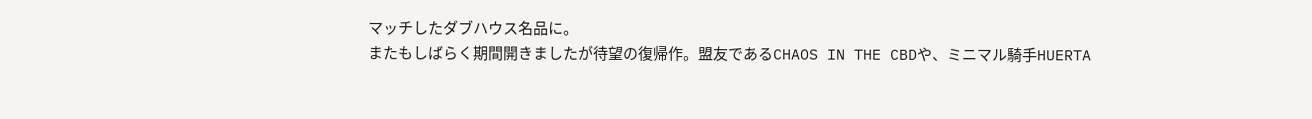マッチしたダブハウス名品に。
またもしばらく期間開きましたが待望の復帰作。盟友であるCHAOS IN THE CBDや、ミニマル騎手HUERTA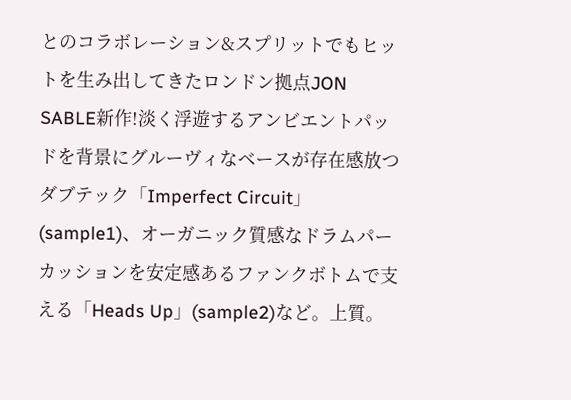とのコラボレーション&スプリットでもヒットを生み出してきたロンドン拠点JON SABLE新作!淡く浮遊するアンビエントパッドを背景にグルーヴィなベースが存在感放つダブテック「Imperfect Circuit」(sample1)、オーガニック質感なドラムパーカッションを安定感あるファンクボトムで支える「Heads Up」(sample2)など。上質。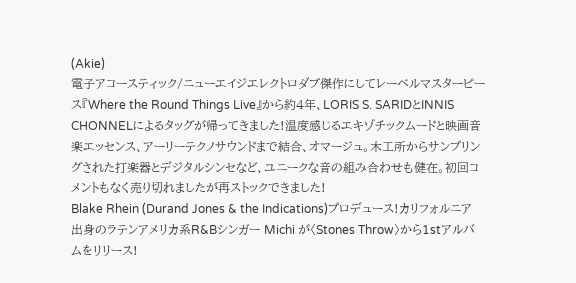(Akie)
電子アコースティック/ニューエイジエレクトロダブ傑作にしてレーベルマスターピース『Where the Round Things Live』から約4年、LORIS S. SARIDとINNIS CHONNELによるタッグが帰ってきました!温度感じるエキゾチックムードと映画音楽エッセンス、アーリーテクノサウンドまで結合、オマージュ。木工所からサンプリングされた打楽器とデジタルシンセなど、ユニークな音の組み合わせも健在。初回コメントもなく売り切れましたが再ストックできました!
Blake Rhein (Durand Jones & the Indications)プロデュース!カリフォルニア出身のラテンアメリカ系R&Bシンガー Michi が〈Stones Throw〉から1stアルバムをリリース!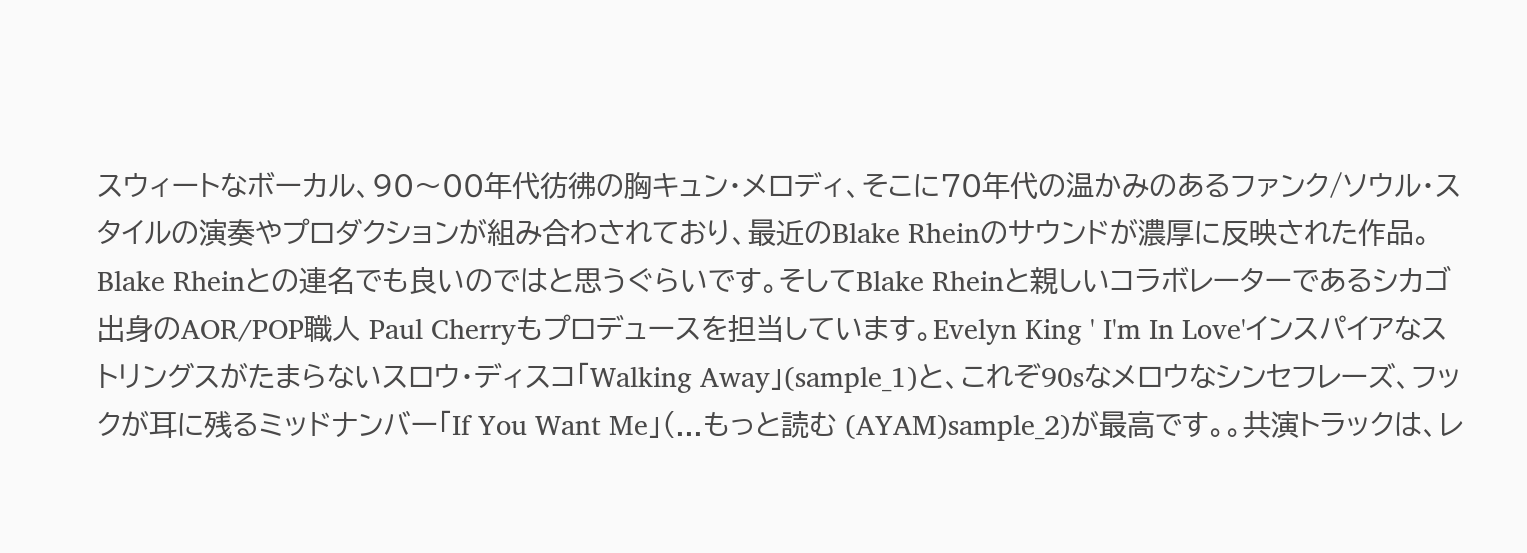スウィートなボーカル、90〜00年代彷彿の胸キュン・メロディ、そこに70年代の温かみのあるファンク/ソウル・スタイルの演奏やプロダクションが組み合わされており、最近のBlake Rheinのサウンドが濃厚に反映された作品。Blake Rheinとの連名でも良いのではと思うぐらいです。そしてBlake Rheinと親しいコラボレーターであるシカゴ出身のAOR/POP職人 Paul Cherryもプロデュースを担当しています。Evelyn King ' I'm In Love'インスパイアなストリングスがたまらないスロウ・ディスコ「Walking Away」(sample_1)と、これぞ90sなメロウなシンセフレーズ、フックが耳に残るミッドナンバー「If You Want Me」(...もっと読む (AYAM)sample_2)が最高です。。共演トラックは、レ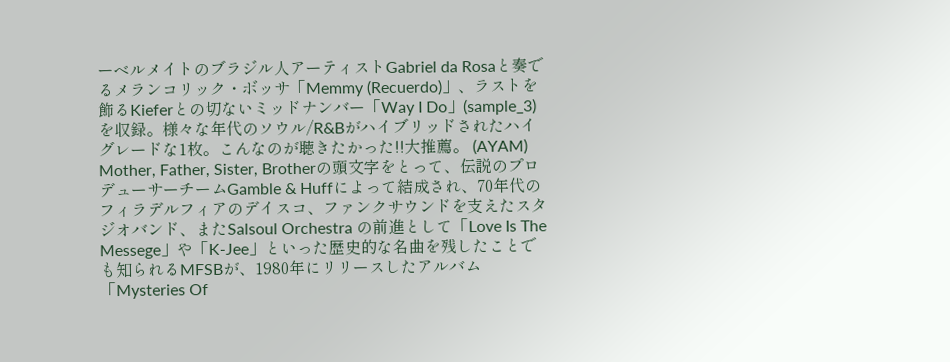ーベルメイトのブラジル人アーティストGabriel da Rosaと奏でるメランコリック・ボッサ「Memmy (Recuerdo)」、ラストを飾るKieferとの切ないミッドナンバー「Way I Do」(sample_3)を収録。様々な年代のソウル/R&Bがハイブリッドされたハイグレードな1枚。こんなのが聴きたかった!!大推薦。 (AYAM)
Mother, Father, Sister, Brotherの頭文字をとって、伝説のプロデューサーチームGamble & Huffによって結成され、70年代のフィラデルフィアのデイスコ、ファンクサウンドを支えたスタジオバンド、またSalsoul Orchestra の前進として「Love Is The Messege」や「K-Jee」といった歴史的な名曲を残したことでも知られるMFSBが、1980年にリリースしたアルバム「Mysteries Of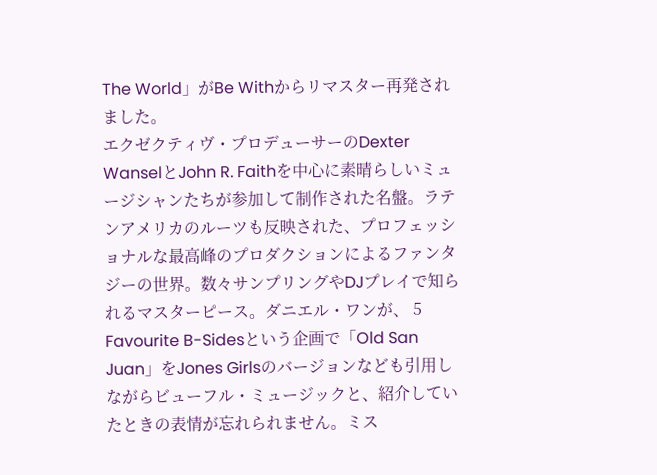The World」がBe Withからリマスター再発されました。
エクゼクティヴ・プロデューサーのDexter WanselとJohn R. Faithを中心に素晴らしいミュージシャンたちが参加して制作された名盤。ラテンアメリカのルーツも反映された、プロフェッショナルな最高峰のプロダクションによるファンタジーの世界。数々サンプリングやDJプレイで知られるマスターピース。ダニエル・ワンが、 5 Favourite B-Sidesという企画で「Old San Juan」をJones Girlsのバージョンなども引用しながらビューフル・ミュージックと、紹介していたときの表情が忘れられません。ミス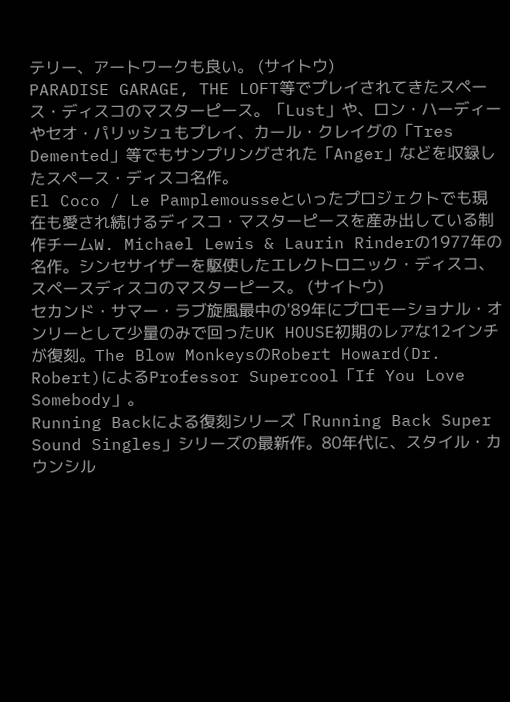テリー、アートワークも良い。 (サイトウ)
PARADISE GARAGE, THE LOFT等でプレイされてきたスペース・ディスコのマスターピース。「Lust」や、ロン・ハーディーやセオ・パリッシュもプレイ、カール・クレイグの「Tres Demented」等でもサンプリングされた「Anger」などを収録したスペース・ディスコ名作。
El Coco / Le Pamplemousseといったプロジェクトでも現在も愛され続けるディスコ・マスターピースを産み出している制作チームW. Michael Lewis & Laurin Rinderの1977年の名作。シンセサイザーを駆使したエレクトロニック・ディスコ、スペースディスコのマスターピース。 (サイトウ)
セカンド・サマー・ラブ旋風最中の'89年にプロモーショナル・オンリーとして少量のみで回ったUK HOUSE初期のレアな12インチが復刻。The Blow MonkeysのRobert Howard(Dr. Robert)によるProfessor Supercool「If You Love Somebody」。
Running Backによる復刻シリーズ「Running Back Super Sound Singles」シリーズの最新作。80年代に、スタイル・カウンシル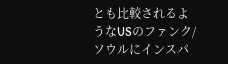とも比較されるようなUSのファンク/ソウルにインスパ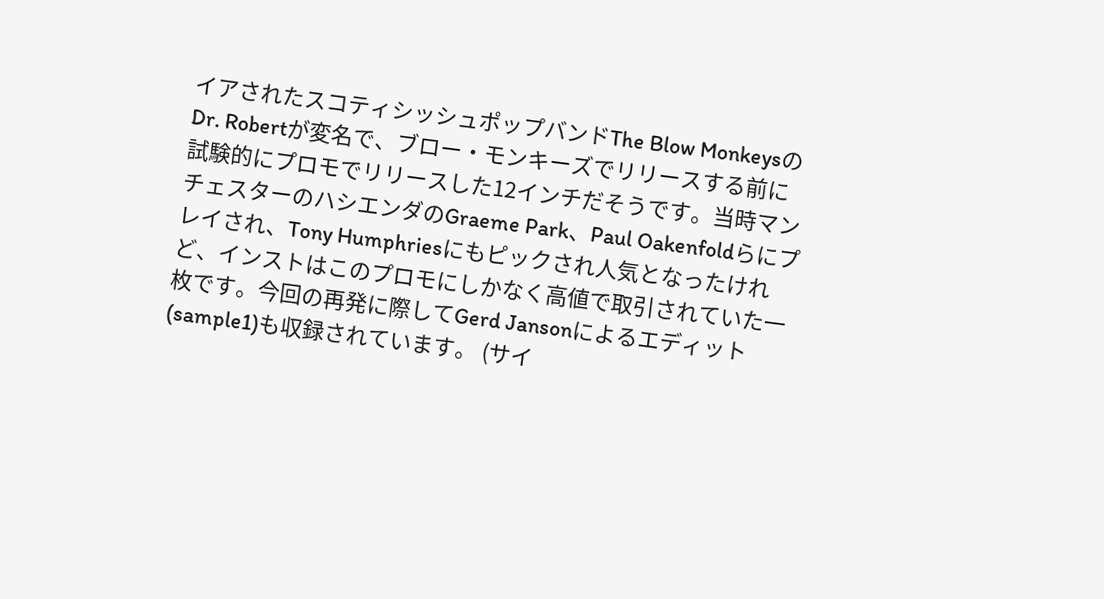イアされたスコティシッシュポップバンドThe Blow MonkeysのDr. Robertが変名で、ブロー・モンキーズでリリースする前に試験的にプロモでリリースした12インチだそうです。当時マンチェスターのハシエンダのGraeme Park、Paul Oakenfoldらにプレイされ、Tony Humphriesにもピックされ人気となったけれど、インストはこのプロモにしかなく高値で取引されていた一枚です。今回の再発に際してGerd Jansonによるエディット(sample1)も収録されています。 (サイ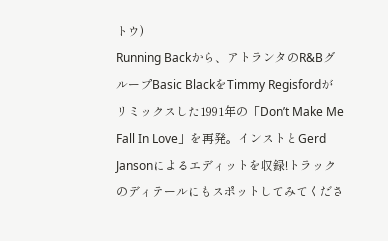トウ)
Running Backから、アトランタのR&BグループBasic BlackをTimmy Regisfordがリミックスした1991年の「Don’t Make Me Fall In Love」を再発。インストとGerd Jansonによるエディットを収録!トラックのディテールにもスポットしてみてくださ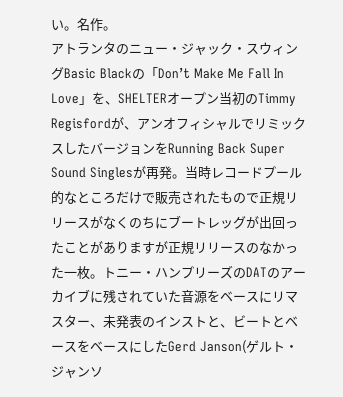い。名作。
アトランタのニュー・ジャック・スウィングBasic Blackの「Don’t Make Me Fall In Love」を、SHELTERオープン当初のTimmy Regisfordが、アンオフィシャルでリミックスしたバージョンをRunning Back Super Sound Singlesが再発。当時レコードプール的なところだけで販売されたもので正規リリースがなくのちにブートレッグが出回ったことがありますが正規リリースのなかった一枚。トニー・ハンプリーズのDATのアーカイブに残されていた音源をベースにリマスター、未発表のインストと、ビートとベースをベースにしたGerd Janson(ゲルト・ジャンソ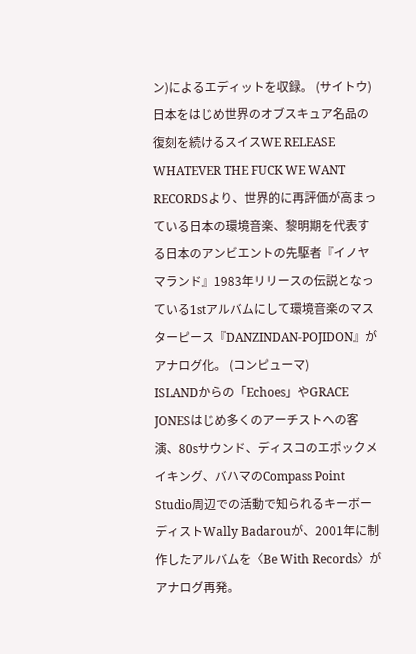ン)によるエディットを収録。 (サイトウ)
日本をはじめ世界のオブスキュア名品の復刻を続けるスイスWE RELEASE WHATEVER THE FUCK WE WANT RECORDSより、世界的に再評価が高まっている日本の環境音楽、黎明期を代表する日本のアンビエントの先駆者『イノヤマランド』1983年リリースの伝説となっている1stアルバムにして環境音楽のマスターピース『DANZINDAN-POJIDON』がアナログ化。 (コンピューマ)
ISLANDからの「Echoes」やGRACE JONESはじめ多くのアーチストへの客演、80sサウンド、ディスコのエポックメイキング、バハマのCompass Point Studio周辺での活動で知られるキーボーディストWally Badarouが、2001年に制作したアルバムを〈Be With Records〉がアナログ再発。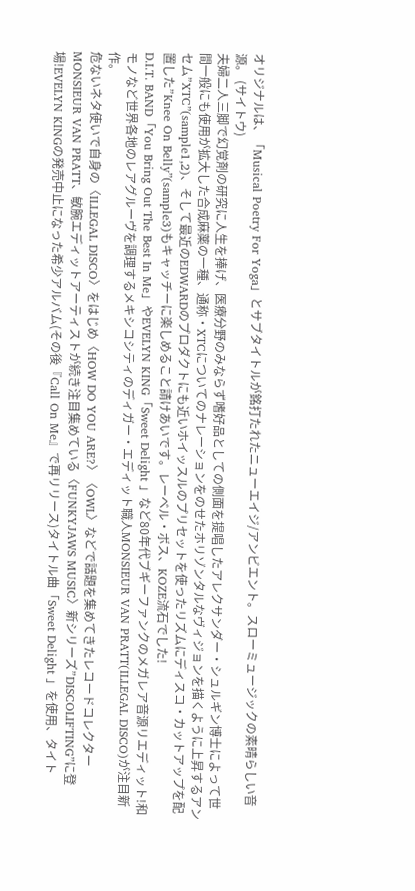オリジナルは、「Musical Poetry For Yoga」とサブタイトルが銘打たれたニューエイジ/アンビエント。スローミュージックの素晴らしい音源。 (サイトウ)
夫婦二人三脚で幻覚剤の研究に人生を捧げ、医療分野のみならず嗜好品としての側面を提唱したアレクサンダー・シュルギン博士によって世間一般にも使用が拡大した合成麻薬の一種、通称・XTCについてのナレーションをのせたホリゾンタルなヴィジョンを描くように上昇するアンセム”XTC”(sample1,2)、そして最近のEDWARDのプロダクトにも近いホイッスルのプリセットを使ったリズムにディスコ・カットアップを配置した”Knee On Belly”(sample3)もキャッチーに楽しめること請けあいです。レーベル・ボス、KOZE流石でした!
D.I.T. BAND「You Bring Out The Best In Me」やEVELYN KING「Sweet Delight 」など80年代ブギーファンクのメガレア音源リエディット!和モノなど世界各地のレアグルーヴを調理するメキシコシティのディガー・エディット職人MONSIEUR VAN PRATT(ILLEGAL DISCO)が注目新作。
危ないネタ使いで自身の〈ILLEGAL DISCO〉をはじめ〈HOW DO YOU ARE?〉〈OWL〉などで話題を集めてきたレコードコレクターMONSIEUR VAN PRATT、敏腕エディットアーティストが続き注目集めている〈FUNKYJAWS MUSIC〉新シリーズ”DISCOLIFTING”に登場!EVELYN KINGの発売中止になった希少アルバム(その後『Call On Me』で再リリース)タイトル曲「Sweet Delight 」を使用、タイト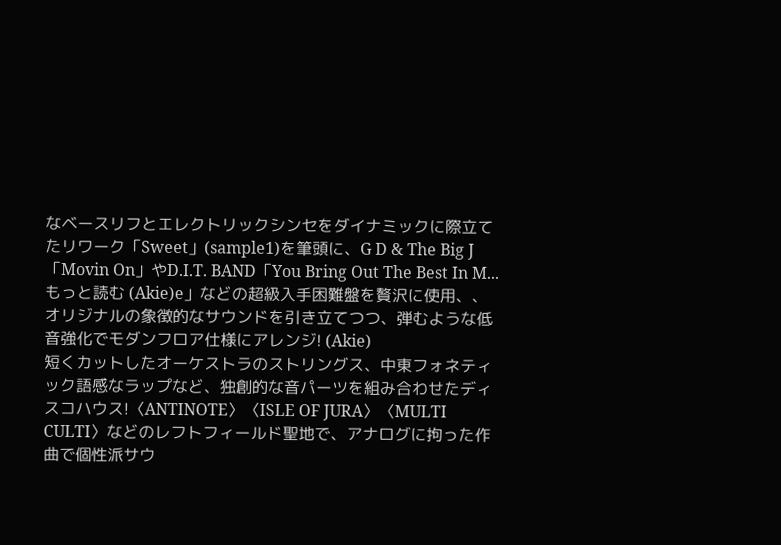なベースリフとエレクトリックシンセをダイナミックに際立てたリワーク「Sweet」(sample1)を筆頭に、G D & The Big J「Movin On」やD.I.T. BAND「You Bring Out The Best In M...もっと読む (Akie)e」などの超級入手困難盤を贅沢に使用、、オリジナルの象徴的なサウンドを引き立てつつ、弾むような低音強化でモダンフロア仕様にアレンジ! (Akie)
短くカットしたオーケストラのストリングス、中東フォネティック語感なラップなど、独創的な音パーツを組み合わせたディスコハウス!〈ANTINOTE〉〈ISLE OF JURA〉〈MULTI CULTI〉などのレフトフィールド聖地で、アナログに拘った作曲で個性派サウ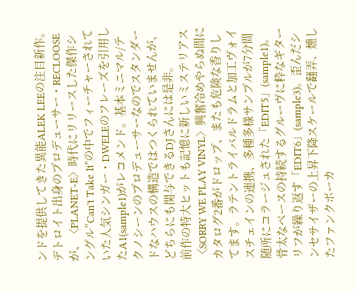ンドを提供してきた異能ALEK LEEの注目新作。
デトロイト出身のプロデューサー・RECLOOSEが、〈PLANET-E〉時代にリリースした傑作シングル”Can't Take It”の中でフィーチャーされていた人気シンガー・DWELEのフレーズを引用したA1(sample1)がレコメンド。基本ミニマル/テクノシーンのプロデューサーなのでスタンダードなハウスの構造ではつくられていませんが、どちらにも関与できるDJさんには是非。
前作の特大ヒットも記憶に新しいミステリアス〈SORRY WE PLAY VINYL〉興奮冷めやらぬ間にカタログ2番がドロップ、またも危険な香りしてます。ラテントライバルドラムと加工ヴォイスチェインの連携、多種多様サンプルが7分間随所にコラージュされた「EDIT5」(sample1)。骨太なベースの持続するグルーヴに粋なギターリフが繰り返す「EDIT6」(sample3)。歪んだシンセサイザーの上昇下降スケールで翻弄、燻したファンクボーカ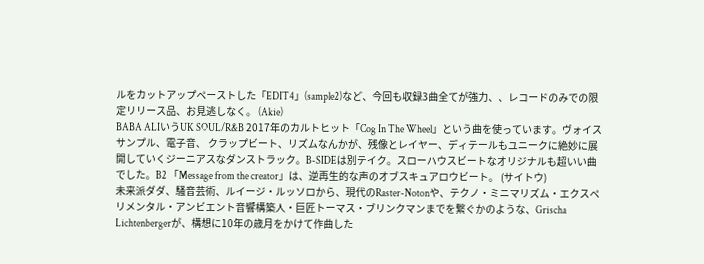ルをカットアップペーストした「EDIT4」(sample2)など、今回も収録3曲全てが強力、、レコードのみでの限定リリース品、お見逃しなく。 (Akie)
BABA ALIいうUK SOUL/R&B 2017年のカルトヒット「Cog In The Wheel」という曲を使っています。ヴォイスサンプル、電子音、 クラップビート、リズムなんかが、残像とレイヤー、ディテールもユニークに絶妙に展開していくジーニアスなダンストラック。B-SIDEは別テイク。スローハウスビートなオリジナルも超いい曲でした。B2 「Message from the creator」は、逆再生的な声のオブスキュアロウビート。 (サイトウ)
未来派ダダ、騒音芸術、ルイージ・ルッソロから、現代のRaster-Notonや、テクノ・ミニマリズム・エクスペリメンタル・アンビエント音響構築人・巨匠トーマス・ブリンクマンまでを繋ぐかのような、Grischa Lichtenbergerが、構想に10年の歳月をかけて作曲した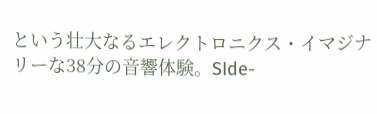という壮大なるエレクトロニクス・イマジナリーな38分の音響体験。SIde-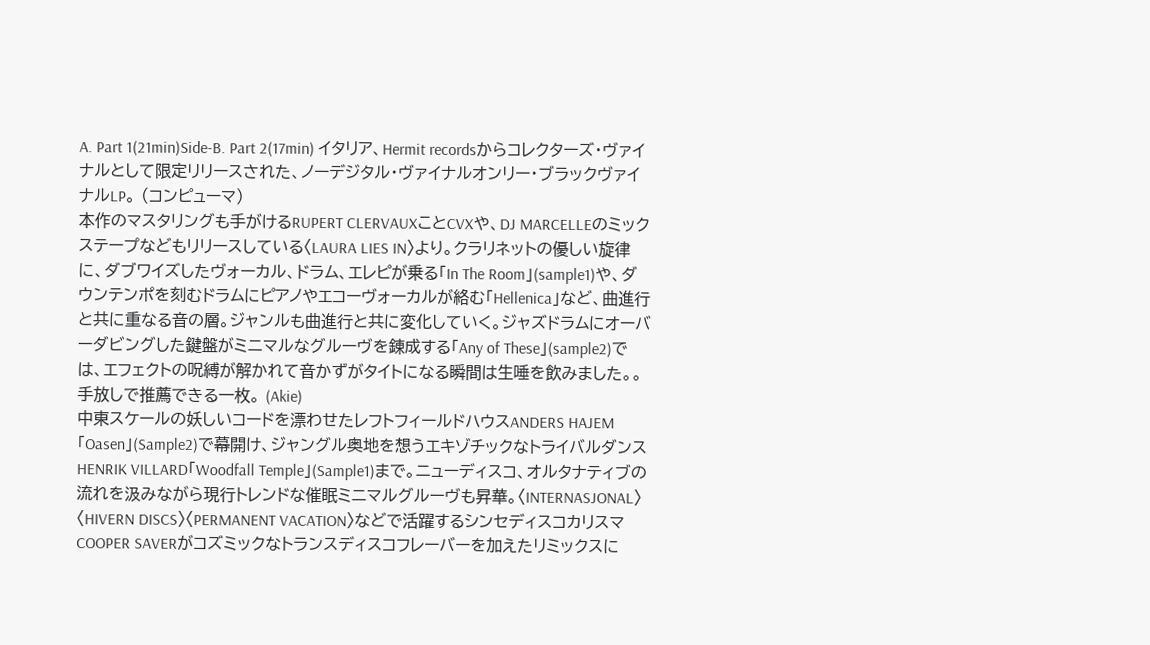A. Part 1(21min)Side-B. Part 2(17min) イタリア、Hermit recordsからコレクターズ・ヴァイナルとして限定リリースされた、ノーデジタル・ヴァイナルオンリー・ブラックヴァイナルLP。 (コンピューマ)
本作のマスタリングも手がけるRUPERT CLERVAUXことCVXや、DJ MARCELLEのミックステープなどもリリースしている〈LAURA LIES IN〉より。クラリネットの優しい旋律に、ダブワイズしたヴォーカル、ドラム、エレピが乗る「In The Room」(sample1)や、ダウンテンポを刻むドラムにピアノやエコーヴォーカルが絡む「Hellenica」など、曲進行と共に重なる音の層。ジャンルも曲進行と共に変化していく。ジャズドラムにオーバーダビングした鍵盤がミニマルなグルーヴを錬成する「Any of These」(sample2)では、エフェクトの呪縛が解かれて音かずがタイトになる瞬間は生唾を飲みました。。手放しで推薦できる一枚。 (Akie)
中東スケールの妖しいコードを漂わせたレフトフィールドハウスANDERS HAJEM「Oasen」(Sample2)で幕開け、ジャングル奥地を想うエキゾチックなトライバルダンスHENRIK VILLARD「Woodfall Temple」(Sample1)まで。ニューディスコ、オルタナティブの流れを汲みながら現行トレンドな催眠ミニマルグルーヴも昇華。〈INTERNASJONAL〉〈HIVERN DISCS〉〈PERMANENT VACATION〉などで活躍するシンセディスコカリスマCOOPER SAVERがコズミックなトランスディスコフレーバーを加えたリミックスに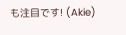も注目です! (Akie)